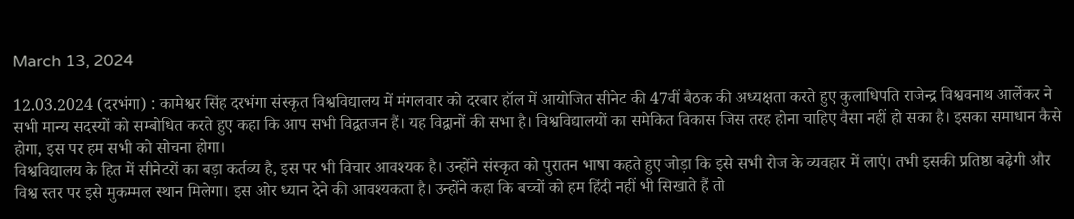March 13, 2024

12.03.2024 (दरभंगा) : कामेश्वर सिंह दरभंगा संस्कृत विश्वविद्यालय में मंगलवार को दरबार हॉल में आयोजित सीनेट की 47वीं बैठक की अध्यक्षता करते हुए कुलाधिपति राजेन्द्र विश्ववनाथ आर्लेकर ने सभी मान्य सदस्यों को सम्बोधित करते हुए कहा कि आप सभी विद्वतजन हैं। यह विद्वानों की सभा है। विश्वविद्यालयों का समेकित विकास जिस तरह होना चाहिए वैसा नहीं हो सका है। इसका समाधान कैसे होगा, इस पर हम सभी को सोचना होगा।
विश्वविद्यालय के हित में सीनेटरों का बड़ा कर्तव्य है, इस पर भी विचार आवश्यक है। उन्होंने संस्कृत को पुरातन भाषा कहते हुए जोड़ा कि इसे सभी रोज के व्यवहार में लाएं। तभी इसकी प्रतिष्ठा बढ़ेगी और विश्व स्तर पर इसे मुकम्मल स्थान मिलेगा। इस ओर ध्यान देने की आवश्यकता है। उन्होंने कहा कि बच्चों को हम हिंदी नहीं भी सिखाते हैं तो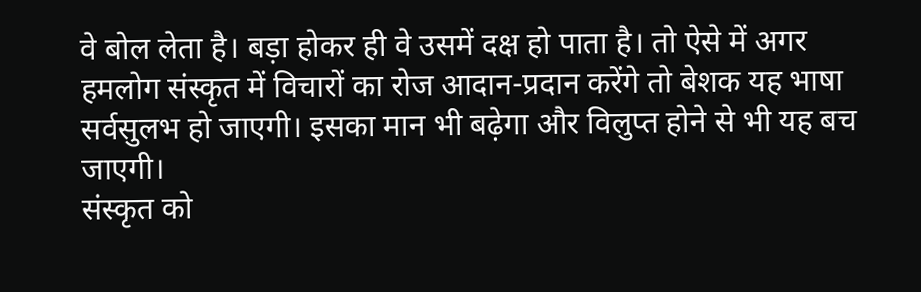वे बोल लेता है। बड़ा होकर ही वे उसमें दक्ष हो पाता है। तो ऐसे में अगर हमलोग संस्कृत में विचारों का रोज आदान-प्रदान करेंगे तो बेशक यह भाषा सर्वसुलभ हो जाएगी। इसका मान भी बढ़ेगा और विलुप्त होने से भी यह बच जाएगी।
संस्कृत को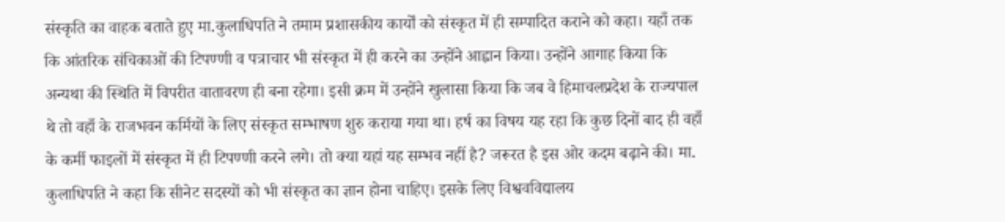संस्कृति का वाहक बताते हुए मा.कुलाधिपति ने तमाम प्रशासकीय कार्यों को संस्कृत में ही सम्पादित कराने को कहा। यहाँ तक कि आंतरिक संचिकाओं की टिपण्णी व पत्राचार भी संस्कृत में ही करने का उन्होंने आह्वान किया। उन्होंने आगाह किया कि अन्यथा की स्थिति में विपरीत वातावरण ही बना रहेगा। इसी क्रम में उन्होंने खुलासा किया कि जब वे हिमाचलप्रदेश के राज्यपाल थे तो वहाँ के राजभवन कर्मियों के लिए संस्कृत सम्भाषण शुरु कराया गया था। हर्ष का विषय यह रहा कि कुछ दिनों बाद ही वहाँ के कर्मी फाइलों में संस्कृत में ही टिपण्णी करने लगे। तो क्या यहां यह सम्भव नहीं है? जरूरत है इस ओर कदम बढ़ाने की। मा. कुलाधिपति ने कहा कि सीनेट सदस्यों को भी संस्कृत का ज्ञान होना चाहिए। इसके लिए विश्ववविद्यालय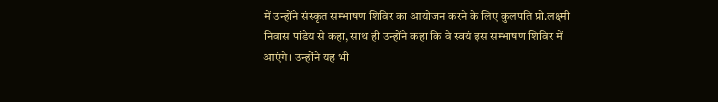में उन्होंने संस्कृत सम्भाषण शिविर का आयोजन करने के लिए कुलपति प्रो.लक्ष्मी निवास पांडेय से कहा, साथ ही उन्होंने कहा कि वे स्वयं इस सम्भाषण शिविर में आएंगे। उन्होंने यह भी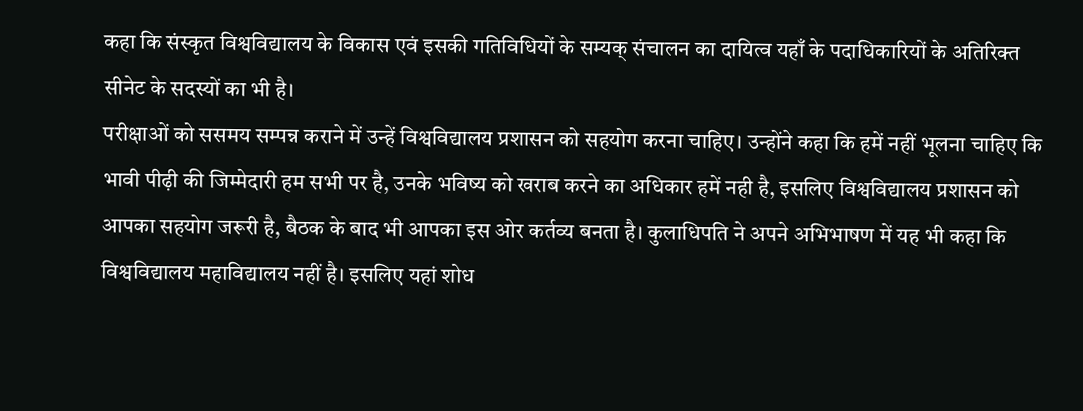कहा कि संस्कृत विश्वविद्यालय के विकास एवं इसकी गतिविधियों के सम्यक् संचालन का दायित्व यहाँ के पदाधिकारियों के अतिरिक्त सीनेट के सदस्यों का भी है।
परीक्षाओं को ससमय सम्पन्न कराने में उन्हें विश्वविद्यालय प्रशासन को सहयोग करना चाहिए। उन्होंने कहा कि हमें नहीं भूलना चाहिए कि भावी पीढ़ी की जिम्मेदारी हम सभी पर है, उनके भविष्य को खराब करने का अधिकार हमें नही है, इसलिए विश्वविद्यालय प्रशासन को आपका सहयोग जरूरी है, बैठक के बाद भी आपका इस ओर कर्तव्य बनता है। कुलाधिपति ने अपने अभिभाषण में यह भी कहा कि विश्वविद्यालय महाविद्यालय नहीं है। इसलिए यहां शोध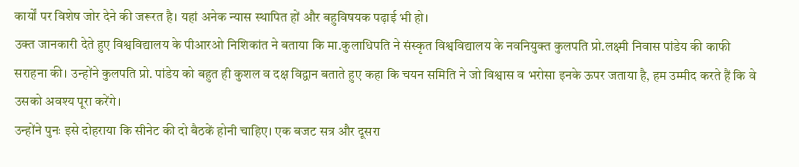कार्यों पर विशेष जोर देने की जरूरत है। यहां अनेक न्यास स्थापित हों और बहुविषयक पढ़ाई भी हो।
उक्त जानकारी देते हुए विश्वविद्यालय के पीआरओ निशिकांत ने बताया कि मा.कुलाधिपति ने संस्कृत विश्वविद्यालय के नवनियुक्त कुलपति प्रो.लक्ष्मी निवास पांडेय की काफी सराहना की। उन्होंने कुलपति प्रो. पांडेय को बहुत ही कुशल व दक्ष विद्वान बताते हुए कहा कि चयन समिति ने जो विश्वास व भरोसा इनके ऊपर जताया है, हम उम्मीद करते हैं कि वे उसको अवश्य पूरा करेंगे।
उन्होंने पुनः इसे दोहराया कि सीनेट की दो बैठकें होनी चाहिए। एक बजट सत्र और दूसरा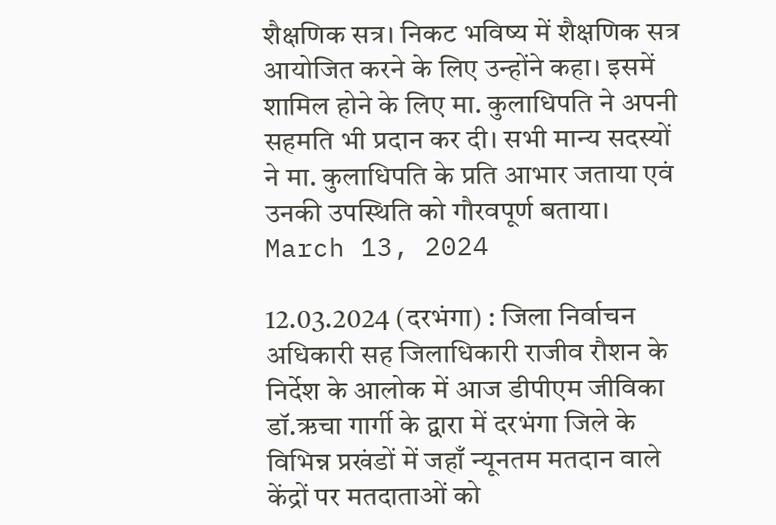शैक्षणिक सत्र। निकट भविष्य में शैक्षणिक सत्र आयोजित करने के लिए उन्होंने कहा। इसमें शामिल होने के लिए मा. कुलाधिपति ने अपनी सहमति भी प्रदान कर दी। सभी मान्य सदस्यों ने मा. कुलाधिपति के प्रति आभार जताया एवं उनकी उपस्थिति को गौरवपूर्ण बताया।
March 13, 2024

12.03.2024 (दरभंगा) : जिला निर्वाचन अधिकारी सह जिलाधिकारी राजीव रौशन के निर्देश के आलोक में आज डीपीएम जीविका डॉ.ऋचा गार्गी के द्वारा में दरभंगा जिले के विभिन्न प्रखंडों में जहाँ न्यूनतम मतदान वाले केंद्रों पर मतदाताओं को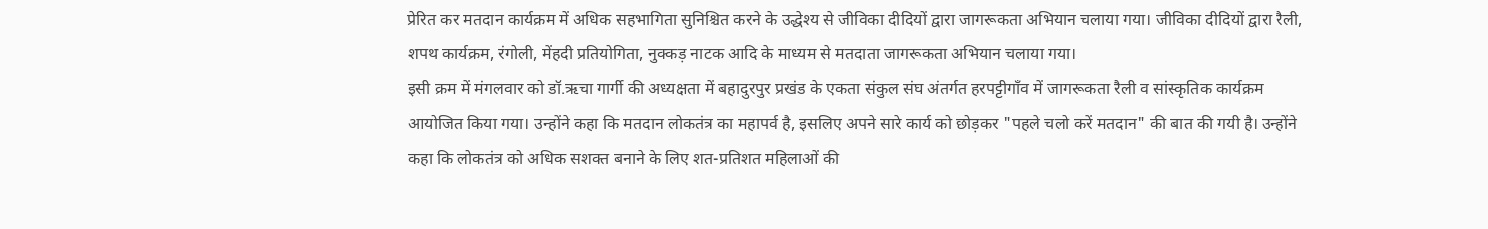प्रेरित कर मतदान कार्यक्रम में अधिक सहभागिता सुनिश्चित करने के उद्धेश्य से जीविका दीदियों द्वारा जागरूकता अभियान चलाया गया। जीविका दीदियों द्वारा रैली, शपथ कार्यक्रम, रंगोली, मेंहदी प्रतियोगिता, नुक्कड़ नाटक आदि के माध्यम से मतदाता जागरूकता अभियान चलाया गया।
इसी क्रम में मंगलवार को डॉ.ऋचा गार्गी की अध्यक्षता में बहादुरपुर प्रखंड के एकता संकुल संघ अंतर्गत हरपट्टीगाँव में जागरूकता रैली व सांस्कृतिक कार्यक्रम आयोजित किया गया। उन्होंने कहा कि मतदान लोकतंत्र का महापर्व है, इसलिए अपने सारे कार्य को छोड़कर "पहले चलो करें मतदान" की बात की गयी है। उन्होंने कहा कि लोकतंत्र को अधिक सशक्त बनाने के लिए शत-प्रतिशत महिलाओं की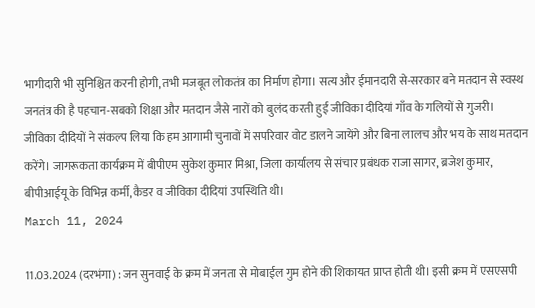भागीदारी भी सुनिश्चित करनी होगी, तभी मजबूत लोकतंत्र का निर्माण होगा। सत्य और ईमानदारी से-सरकार बने मतदान से स्वस्थ जनतंत्र की है पहचान-सबको शिक्षा और मतदान जैसे नारों को बुलंद करती हुई जीविका दीदियां गाँव के गलियों से गुजरी।
जीविका दीदियों ने संकल्प लिया कि हम आगामी चुनावों में सपरिवार वोट डालने जायेंगे और बिना लालच और भय के साथ मतदान करेंगे। जागरूकता कार्यक्रम में बीपीएम सुकेश कुमार मिश्रा, जिला कार्यालय से संचार प्रबंधक राजा सागर, ब्रजेश कुमार, बीपीआईयू के विभिन्न कर्मी, कैडर व जीविका दीदियां उपस्थिति थी।
March 11, 2024

11.03.2024 (दरभंगा) : जन सुनवाई के क्रम में जनता से मोबाईल गुम होने की शिकायत प्राप्त होती थी। इसी क्रम में एसएसपी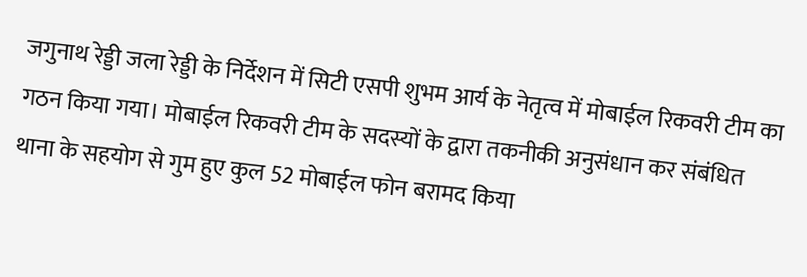जगुनाथ रेड्डी जला रेड्डी के निर्देशन में सिटी एसपी शुभम आर्य के नेतृत्व में मोबाईल रिकवरी टीम का गठन किया गया। मोबाईल रिकवरी टीम के सदस्यों के द्वारा तकनीकी अनुसंधान कर संबंधित थाना के सहयोग से गुम हुए कुल 52 मोबाईल फोन बरामद किया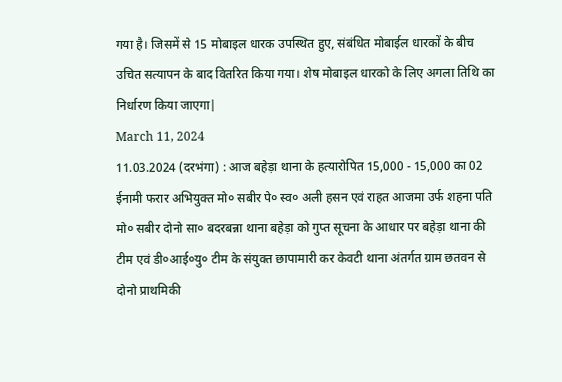गया है। जिसमें से 15 मोबाइल धारक उपस्थित हुए, संबंधित मोबाईल धारकों के बीच उचित सत्यापन के बाद वितरित किया गया। शेष मोबाइल धारको के लिए अगला तिथि का निर्धारण किया जाएगा|
March 11, 2024
11.03.2024 (दरभंगा) : आज बहेड़ा थाना के हत्यारोपित 15,000 - 15,000 का 02 ईनामी फरार अभियुक्त मो० सबीर पे० स्व० अली हसन एवं राहत आजमा उर्फ शहना पति मो० सबीर दोनो सा० बदरबन्ना थाना बहेड़ा को गुप्त सूचना के आधार पर बहेड़ा थाना की टीम एवं डी०आई०यु० टीम के संयुक्त छापामारी कर केवटी थाना अंतर्गत ग्राम छतवन से दोनो प्राथमिकी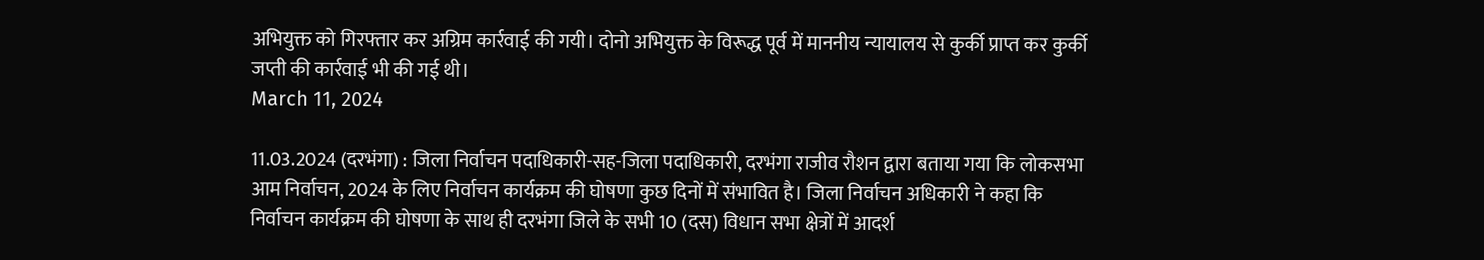अभियुक्त को गिरफ्तार कर अग्रिम कार्रवाई की गयी। दोनो अभियुक्त के विरूद्ध पूर्व में माननीय न्यायालय से कुर्की प्राप्त कर कुर्की जप्ती की कार्रवाई भी की गई थी।
March 11, 2024

11.03.2024 (दरभंगा) : जिला निर्वाचन पदाधिकारी-सह-जिला पदाधिकारी, दरभंगा राजीव रौशन द्वारा बताया गया कि लोकसभा आम निर्वाचन, 2024 के लिए निर्वाचन कार्यक्रम की घोषणा कुछ दिनों में संभावित है। जिला निर्वाचन अधिकारी ने कहा कि निर्वाचन कार्यक्रम की घोषणा के साथ ही दरभंगा जिले के सभी 10 (दस) विधान सभा क्षेत्रों में आदर्श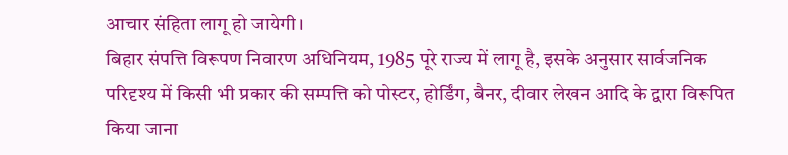आचार संहिता लागू हो जायेगी।
बिहार संपत्ति विरूपण निवारण अधिनियम, 1985 पूरे राज्य में लागू है, इसके अनुसार सार्वजनिक परिदृश्य में किसी भी प्रकार की सम्पत्ति को पोस्टर, होर्डिंग, बैनर, दीवार लेखन आदि के द्वारा विरूपित किया जाना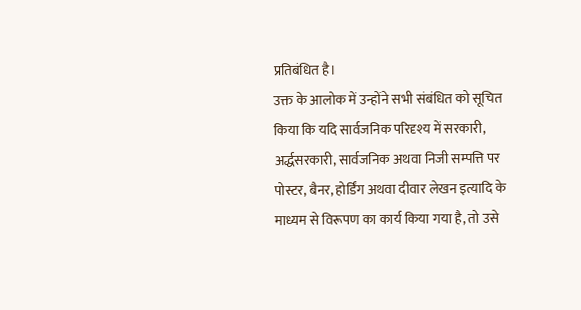प्रतिबंधित है।
उक्त के आलोक में उन्होंने सभी संबंधित को सूचित किया कि यदि सार्वजनिक परिदृश्य में सरकारी, अर्द्धसरकारी, सार्वजनिक अथवा निजी सम्पत्ति पर पोस्टर, बैनर, होर्डिंग अथवा दीवार लेखन इत्यादि के माध्यम से विरूपण का कार्य किया गया है, तो उसे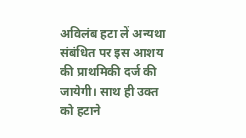अविलंब हटा लें अन्यथा संबंधित पर इस आशय की प्राथमिकी दर्ज की जायेगी। साथ ही उक्त को हटाने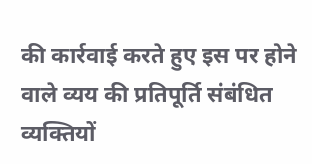की कार्रवाई करते हुए इस पर होने वाले व्यय की प्रतिपूर्ति संबंधित व्यक्तियों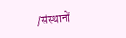/संस्थानों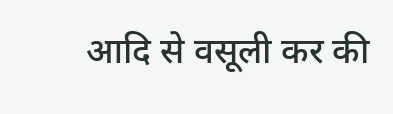आदि से वसूली कर की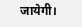जायेगी।